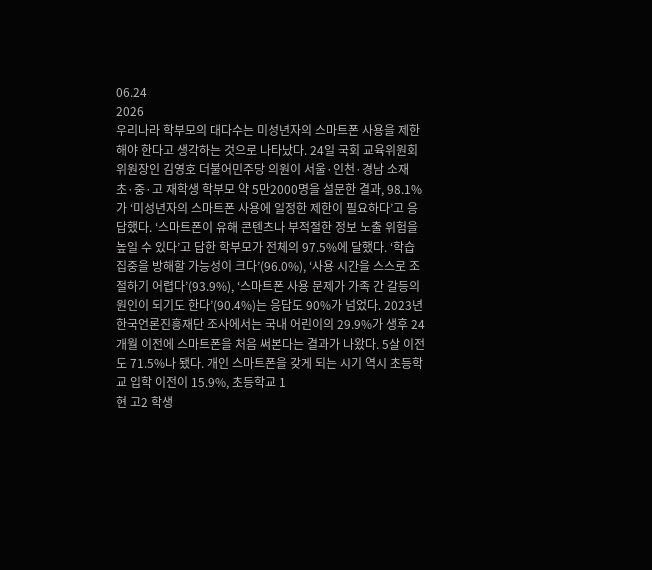06.24
2026
우리나라 학부모의 대다수는 미성년자의 스마트폰 사용을 제한해야 한다고 생각하는 것으로 나타났다. 24일 국회 교육위원회 위원장인 김영호 더불어민주당 의원이 서울·인천·경남 소재 초·중·고 재학생 학부모 약 5만2000명을 설문한 결과, 98.1%가 ‘미성년자의 스마트폰 사용에 일정한 제한이 필요하다’고 응답했다. ‘스마트폰이 유해 콘텐츠나 부적절한 정보 노출 위험을 높일 수 있다’고 답한 학부모가 전체의 97.5%에 달했다. ‘학습 집중을 방해할 가능성이 크다’(96.0%), ‘사용 시간을 스스로 조절하기 어렵다’(93.9%), ‘스마트폰 사용 문제가 가족 간 갈등의 원인이 되기도 한다’(90.4%)는 응답도 90%가 넘었다. 2023년 한국언론진흥재단 조사에서는 국내 어린이의 29.9%가 생후 24개월 이전에 스마트폰을 처음 써본다는 결과가 나왔다. 5살 이전도 71.5%나 됐다. 개인 스마트폰을 갖게 되는 시기 역시 초등학교 입학 이전이 15.9%, 초등학교 1
현 고2 학생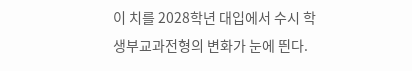이 치를 2028학년 대입에서 수시 학생부교과전형의 변화가 눈에 띈다.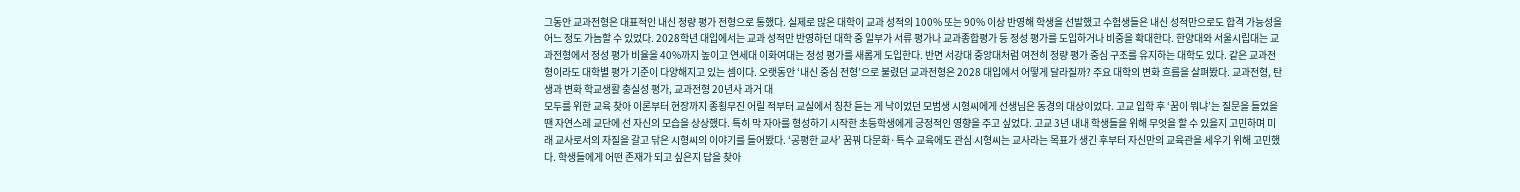그동안 교과전형은 대표적인 내신 정량 평가 전형으로 통했다. 실제로 많은 대학이 교과 성적의 100% 또는 90% 이상 반영해 학생을 선발했고 수험생들은 내신 성적만으로도 합격 가능성을 어느 정도 가늠할 수 있었다. 2028학년 대입에서는 교과 성적만 반영하던 대학 중 일부가 서류 평가나 교과종합평가 등 정성 평가를 도입하거나 비중을 확대한다. 한양대와 서울시립대는 교과전형에서 정성 평가 비율을 40%까지 높이고 연세대 이화여대는 정성 평가를 새롭게 도입한다. 반면 서강대 중앙대처럼 여전히 정량 평가 중심 구조를 유지하는 대학도 있다. 같은 교과전형이라도 대학별 평가 기준이 다양해지고 있는 셈이다. 오랫동안 ‘내신 중심 전형’으로 불렸던 교과전형은 2028 대입에서 어떻게 달라질까? 주요 대학의 변화 흐름을 살펴봤다. 교과전형, 탄생과 변화 학교생활 충실성 평가, 교과전형 20년사 과거 대
모두를 위한 교육 찾아 이론부터 현장까지 종횡무진 어릴 적부터 교실에서 칭찬 듣는 게 낙이었던 모범생 시형씨에게 선생님은 동경의 대상이었다. 고교 입학 후 ‘꿈이 뭐냐’는 질문을 들었을 땐 자연스레 교단에 선 자신의 모습을 상상했다. 특히 막 자아를 형성하기 시작한 초등학생에게 긍정적인 영향을 주고 싶었다. 고교 3년 내내 학생들을 위해 무엇을 할 수 있을지 고민하며 미래 교사로서의 자질을 갈고 닦은 시형씨의 이야기를 들어봤다. ‘공평한 교사’ 꿈꿔 다문화·특수 교육에도 관심 시형씨는 교사라는 목표가 생긴 후부터 자신만의 교육관을 세우기 위해 고민했다. 학생들에게 어떤 존재가 되고 싶은지 답을 찾아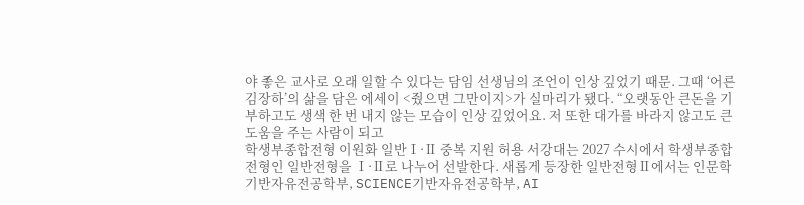야 좋은 교사로 오래 일할 수 있다는 담임 선생님의 조언이 인상 깊었기 때문. 그때 ‘어른 김장하’의 삶을 담은 에세이 <줬으면 그만이지>가 실마리가 됐다. “오랫동안 큰돈을 기부하고도 생색 한 번 내지 않는 모습이 인상 깊었어요. 저 또한 대가를 바라지 않고도 큰 도움을 주는 사람이 되고
학생부종합전형 이원화 일반Ⅰ·Ⅱ 중복 지원 허용 서강대는 2027 수시에서 학생부종합전형인 일반전형을 Ⅰ·Ⅱ로 나누어 선발한다. 새롭게 등장한 일반전형Ⅱ에서는 인문학기반자유전공학부, SCIENCE기반자유전공학부, AI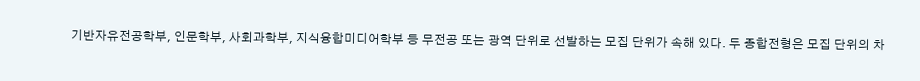기반자유전공학부, 인문학부, 사회과학부, 지식융합미디어학부 등 무전공 또는 광역 단위로 선발하는 모집 단위가 속해 있다. 두 종합전형은 모집 단위의 차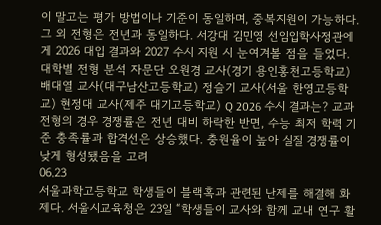이 말고는 평가 방법이나 기준이 동일하며, 중복지원이 가능하다. 그 외 전형은 전년과 동일하다. 서강대 김민영 선임입학사정관에게 2026 대입 결과와 2027 수시 지원 시 눈여겨볼 점을 들었다. 대학별 전형 분석 자문단 오원경 교사(경기 용인홍천고등학교) 배대열 교사(대구남산고등학교) 정슬기 교사(서울 한영고등학교) 현정대 교사(제주 대기고등학교) Q 2026 수시 결과는? 교과전형의 경우 경쟁률은 전년 대비 하락한 반면, 수능 최저 학력 기준 충족률과 합격선은 상승했다. 충원율이 높아 실질 경쟁률이 낮게 형성됐음을 고려
06.23
서울과학고등학교 학생들이 블랙혹과 관련된 난제를 해결해 화제다. 서울시교육청은 23일 “학생들이 교사와 함께 교내 연구 활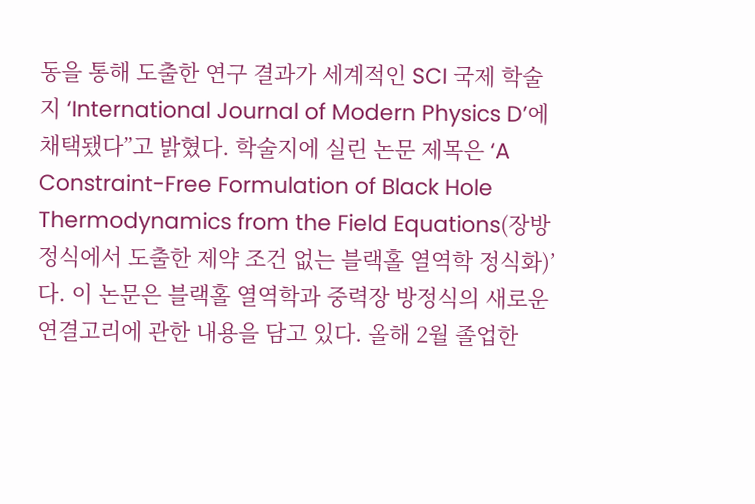동을 통해 도출한 연구 결과가 세계적인 SCI 국제 학술지 ‘International Journal of Modern Physics D’에 채택됐다”고 밝혔다. 학술지에 실린 논문 제목은 ‘A Constraint-Free Formulation of Black Hole Thermodynamics from the Field Equations(장방정식에서 도출한 제약 조건 없는 블랙홀 열역학 정식화)’다. 이 논문은 블랙홀 열역학과 중력장 방정식의 새로운 연결고리에 관한 내용을 담고 있다. 올해 2월 졸업한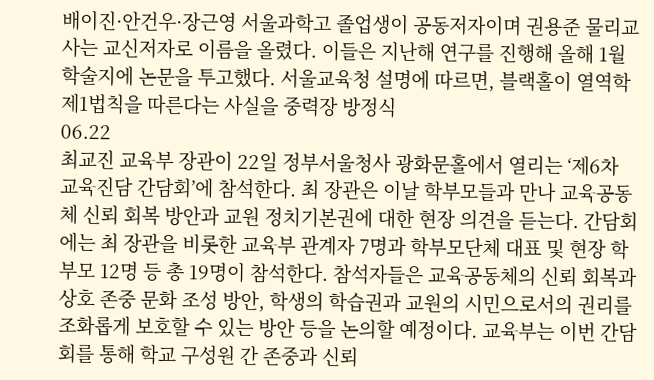배이진·안건우·장근영 서울과학고 졸업생이 공동저자이며 권용준 물리교사는 교신저자로 이름을 올렸다. 이들은 지난해 연구를 진행해 올해 1월 학술지에 논문을 투고했다. 서울교육청 설명에 따르면, 블랙홀이 열역학 제1법칙을 따른다는 사실을 중력장 방정식
06.22
최교진 교육부 장관이 22일 정부서울청사 광화문홀에서 열리는 ‘제6차 교육진담 간담회’에 참석한다. 최 장관은 이날 학부모들과 만나 교육공동체 신뢰 회복 방안과 교원 정치기본권에 대한 현장 의견을 듣는다. 간담회에는 최 장관을 비롯한 교육부 관계자 7명과 학부모단체 대표 및 현장 학부모 12명 등 총 19명이 참석한다. 참석자들은 교육공동체의 신뢰 회복과 상호 존중 문화 조성 방안, 학생의 학습권과 교원의 시민으로서의 권리를 조화롭게 보호할 수 있는 방안 등을 논의할 예정이다. 교육부는 이번 간담회를 통해 학교 구성원 간 존중과 신뢰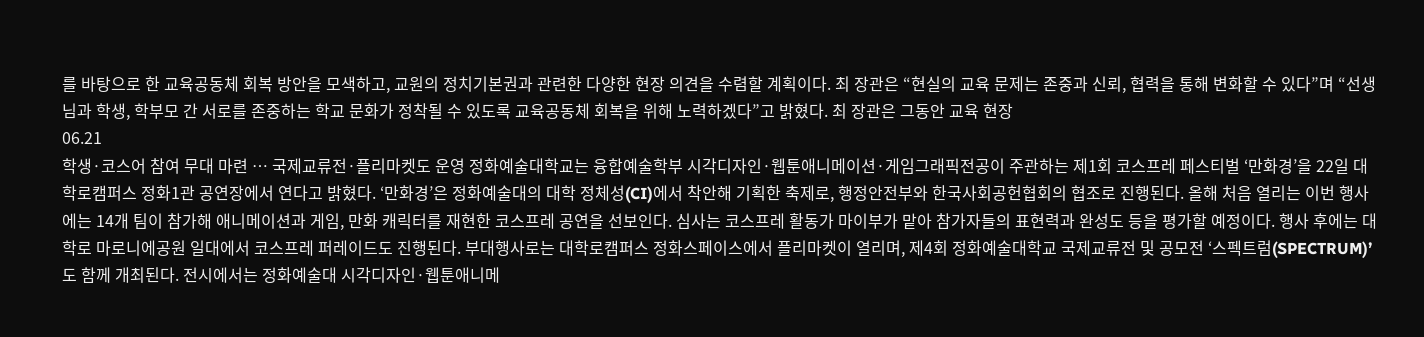를 바탕으로 한 교육공동체 회복 방안을 모색하고, 교원의 정치기본권과 관련한 다양한 현장 의견을 수렴할 계획이다. 최 장관은 “현실의 교육 문제는 존중과 신뢰, 협력을 통해 변화할 수 있다”며 “선생님과 학생, 학부모 간 서로를 존중하는 학교 문화가 정착될 수 있도록 교육공동체 회복을 위해 노력하겠다”고 밝혔다. 최 장관은 그동안 교육 현장
06.21
학생·코스어 참여 무대 마련 … 국제교류전·플리마켓도 운영 정화예술대학교는 융합예술학부 시각디자인·웹툰애니메이션·게임그래픽전공이 주관하는 제1회 코스프레 페스티벌 ‘만화경’을 22일 대학로캠퍼스 정화1관 공연장에서 연다고 밝혔다. ‘만화경’은 정화예술대의 대학 정체성(CI)에서 착안해 기획한 축제로, 행정안전부와 한국사회공헌협회의 협조로 진행된다. 올해 처음 열리는 이번 행사에는 14개 팀이 참가해 애니메이션과 게임, 만화 캐릭터를 재현한 코스프레 공연을 선보인다. 심사는 코스프레 활동가 마이부가 맡아 참가자들의 표현력과 완성도 등을 평가할 예정이다. 행사 후에는 대학로 마로니에공원 일대에서 코스프레 퍼레이드도 진행된다. 부대행사로는 대학로캠퍼스 정화스페이스에서 플리마켓이 열리며, 제4회 정화예술대학교 국제교류전 및 공모전 ‘스펙트럼(SPECTRUM)’도 함께 개최된다. 전시에서는 정화예술대 시각디자인·웹툰애니메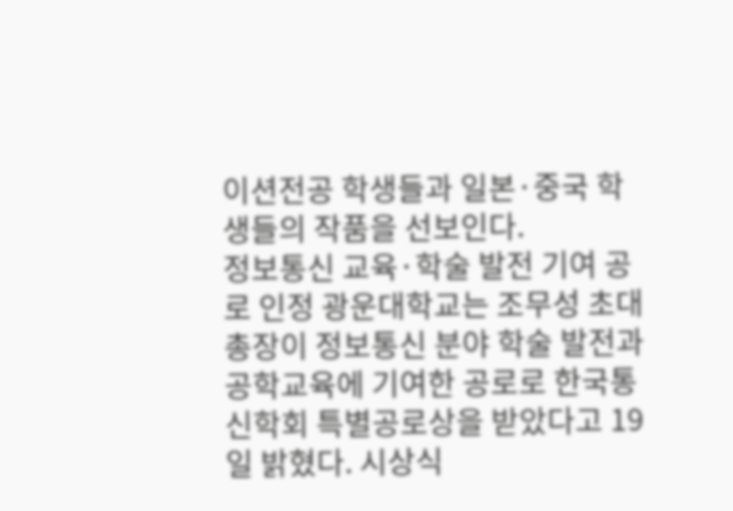이션전공 학생들과 일본·중국 학생들의 작품을 선보인다.
정보통신 교육·학술 발전 기여 공로 인정 광운대학교는 조무성 초대총장이 정보통신 분야 학술 발전과 공학교육에 기여한 공로로 한국통신학회 특별공로상을 받았다고 19일 밝혔다. 시상식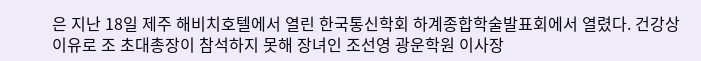은 지난 18일 제주 해비치호텔에서 열린 한국통신학회 하계종합학술발표회에서 열렸다. 건강상 이유로 조 초대총장이 참석하지 못해 장녀인 조선영 광운학원 이사장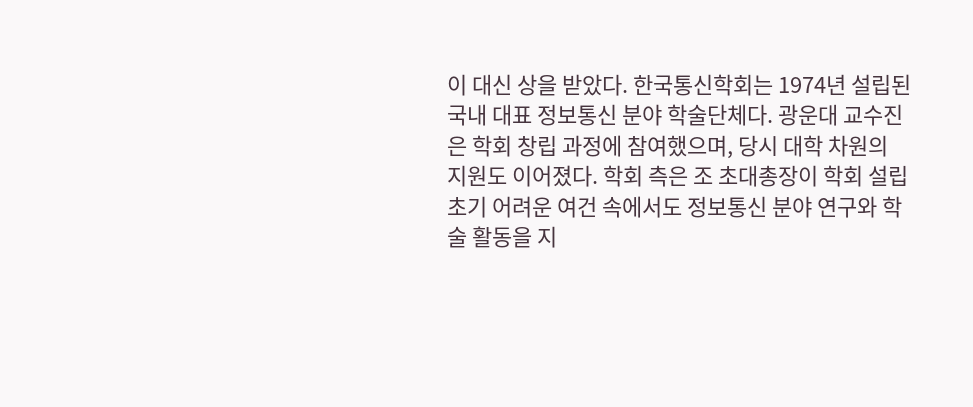이 대신 상을 받았다. 한국통신학회는 1974년 설립된 국내 대표 정보통신 분야 학술단체다. 광운대 교수진은 학회 창립 과정에 참여했으며, 당시 대학 차원의 지원도 이어졌다. 학회 측은 조 초대총장이 학회 설립 초기 어려운 여건 속에서도 정보통신 분야 연구와 학술 활동을 지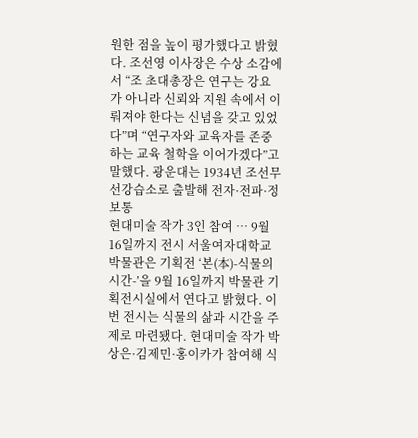원한 점을 높이 평가했다고 밝혔다. 조선영 이사장은 수상 소감에서 “조 초대총장은 연구는 강요가 아니라 신뢰와 지원 속에서 이뤄져야 한다는 신념을 갖고 있었다”며 “연구자와 교육자를 존중하는 교육 철학을 이어가겠다”고 말했다. 광운대는 1934년 조선무선강습소로 출발해 전자·전파·정보통
현대미술 작가 3인 참여 … 9월 16일까지 전시 서울여자대학교박물관은 기획전 ‘본(本)-식물의 시간-’을 9월 16일까지 박물관 기획전시실에서 연다고 밝혔다. 이번 전시는 식물의 삶과 시간을 주제로 마련됐다. 현대미술 작가 박상은·김제민·홍이카가 참여해 식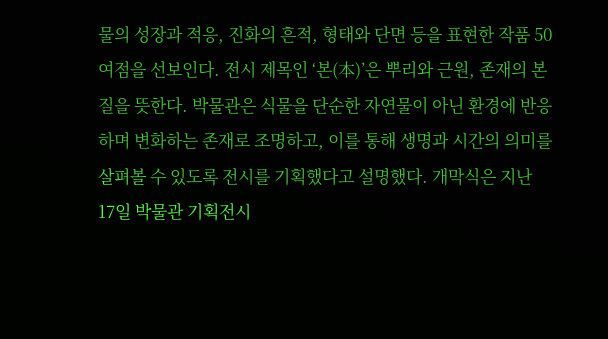물의 성장과 적응, 진화의 흔적, 형태와 단면 등을 표현한 작품 50여점을 선보인다. 전시 제목인 ‘본(本)’은 뿌리와 근원, 존재의 본질을 뜻한다. 박물관은 식물을 단순한 자연물이 아닌 환경에 반응하며 변화하는 존재로 조명하고, 이를 통해 생명과 시간의 의미를 살펴볼 수 있도록 전시를 기획했다고 설명했다. 개막식은 지난 17일 박물관 기획전시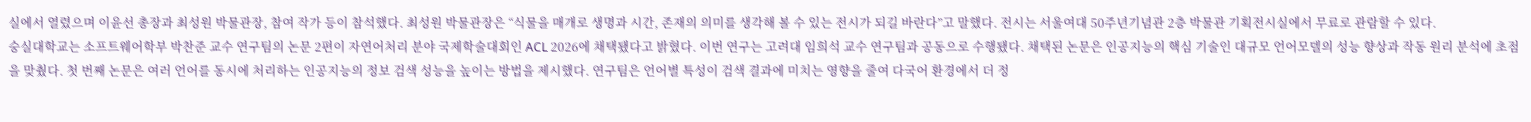실에서 열렸으며 이윤선 총장과 최성원 박물관장, 참여 작가 등이 참석했다. 최성원 박물관장은 “식물을 매개로 생명과 시간, 존재의 의미를 생각해 볼 수 있는 전시가 되길 바란다”고 말했다. 전시는 서울여대 50주년기념관 2층 박물관 기획전시실에서 무료로 관람할 수 있다.
숭실대학교는 소프트웨어학부 박찬준 교수 연구팀의 논문 2편이 자연어처리 분야 국제학술대회인 ACL 2026에 채택됐다고 밝혔다. 이번 연구는 고려대 임희석 교수 연구팀과 공동으로 수행됐다. 채택된 논문은 인공지능의 핵심 기술인 대규모 언어모델의 성능 향상과 작동 원리 분석에 초점을 맞췄다. 첫 번째 논문은 여러 언어를 동시에 처리하는 인공지능의 정보 검색 성능을 높이는 방법을 제시했다. 연구팀은 언어별 특성이 검색 결과에 미치는 영향을 줄여 다국어 환경에서 더 정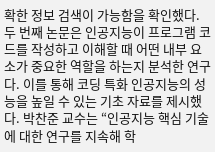확한 정보 검색이 가능함을 확인했다. 두 번째 논문은 인공지능이 프로그램 코드를 작성하고 이해할 때 어떤 내부 요소가 중요한 역할을 하는지 분석한 연구다. 이를 통해 코딩 특화 인공지능의 성능을 높일 수 있는 기초 자료를 제시했다. 박찬준 교수는 “인공지능 핵심 기술에 대한 연구를 지속해 학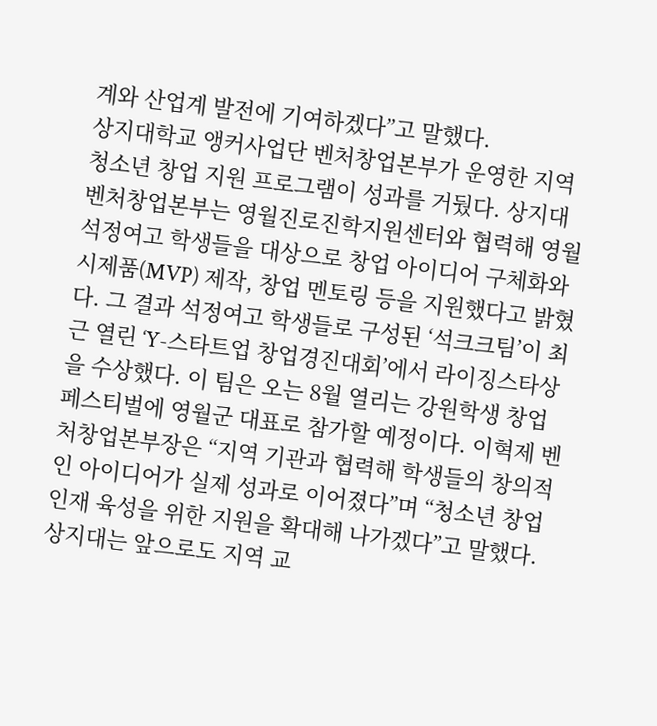계와 산업계 발전에 기여하겠다”고 말했다.
상지대학교 앵커사업단 벤처창업본부가 운영한 지역 청소년 창업 지원 프로그램이 성과를 거뒀다. 상지대 벤처창업본부는 영월진로진학지원센터와 협력해 영월 석정여고 학생들을 대상으로 창업 아이디어 구체화와 시제품(MVP) 제작, 창업 멘토링 등을 지원했다고 밝혔다. 그 결과 석정여고 학생들로 구성된 ‘석크크팀’이 최근 열린 ‘Y-스타트업 창업경진대회’에서 라이징스타상을 수상했다. 이 팀은 오는 8월 열리는 강원학생 창업 페스티벌에 영월군 대표로 참가할 예정이다. 이혁제 벤처창업본부장은 “지역 기관과 협력해 학생들의 창의적인 아이디어가 실제 성과로 이어졌다”며 “청소년 창업 인재 육성을 위한 지원을 확대해 나가겠다”고 말했다. 상지대는 앞으로도 지역 교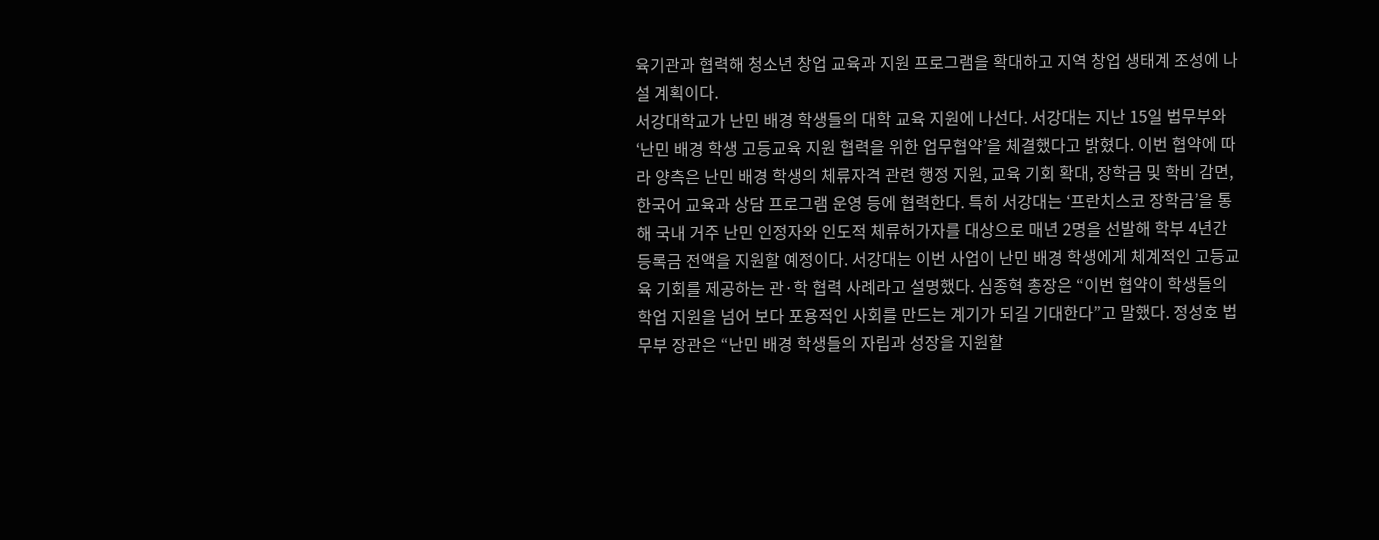육기관과 협력해 청소년 창업 교육과 지원 프로그램을 확대하고 지역 창업 생태계 조성에 나설 계획이다.
서강대학교가 난민 배경 학생들의 대학 교육 지원에 나선다. 서강대는 지난 15일 법무부와 ‘난민 배경 학생 고등교육 지원 협력을 위한 업무협약’을 체결했다고 밝혔다. 이번 협약에 따라 양측은 난민 배경 학생의 체류자격 관련 행정 지원, 교육 기회 확대, 장학금 및 학비 감면, 한국어 교육과 상담 프로그램 운영 등에 협력한다. 특히 서강대는 ‘프란치스코 장학금’을 통해 국내 거주 난민 인정자와 인도적 체류허가자를 대상으로 매년 2명을 선발해 학부 4년간 등록금 전액을 지원할 예정이다. 서강대는 이번 사업이 난민 배경 학생에게 체계적인 고등교육 기회를 제공하는 관·학 협력 사례라고 설명했다. 심종혁 총장은 “이번 협약이 학생들의 학업 지원을 넘어 보다 포용적인 사회를 만드는 계기가 되길 기대한다”고 말했다. 정성호 법무부 장관은 “난민 배경 학생들의 자립과 성장을 지원할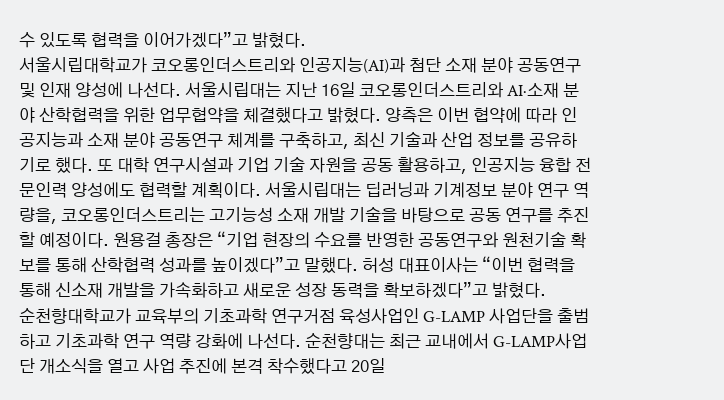수 있도록 협력을 이어가겠다”고 밝혔다.
서울시립대학교가 코오롱인더스트리와 인공지능(AI)과 첨단 소재 분야 공동연구 및 인재 양성에 나선다. 서울시립대는 지난 16일 코오롱인더스트리와 AI·소재 분야 산학협력을 위한 업무협약을 체결했다고 밝혔다. 양측은 이번 협약에 따라 인공지능과 소재 분야 공동연구 체계를 구축하고, 최신 기술과 산업 정보를 공유하기로 했다. 또 대학 연구시설과 기업 기술 자원을 공동 활용하고, 인공지능 융합 전문인력 양성에도 협력할 계획이다. 서울시립대는 딥러닝과 기계정보 분야 연구 역량을, 코오롱인더스트리는 고기능성 소재 개발 기술을 바탕으로 공동 연구를 추진할 예정이다. 원용걸 총장은 “기업 현장의 수요를 반영한 공동연구와 원천기술 확보를 통해 산학협력 성과를 높이겠다”고 말했다. 허성 대표이사는 “이번 협력을 통해 신소재 개발을 가속화하고 새로운 성장 동력을 확보하겠다”고 밝혔다.
순천향대학교가 교육부의 기초과학 연구거점 육성사업인 G-LAMP 사업단을 출범하고 기초과학 연구 역량 강화에 나선다. 순천향대는 최근 교내에서 G-LAMP사업단 개소식을 열고 사업 추진에 본격 착수했다고 20일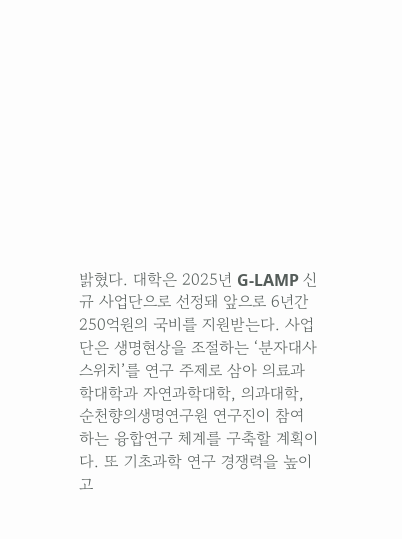밝혔다. 대학은 2025년 G-LAMP 신규 사업단으로 선정돼 앞으로 6년간 250억원의 국비를 지원받는다. 사업단은 생명현상을 조절하는 ‘분자대사 스위치’를 연구 주제로 삼아 의료과학대학과 자연과학대학, 의과대학, 순천향의생명연구원 연구진이 참여하는 융합연구 체계를 구축할 계획이다. 또 기초과학 연구 경쟁력을 높이고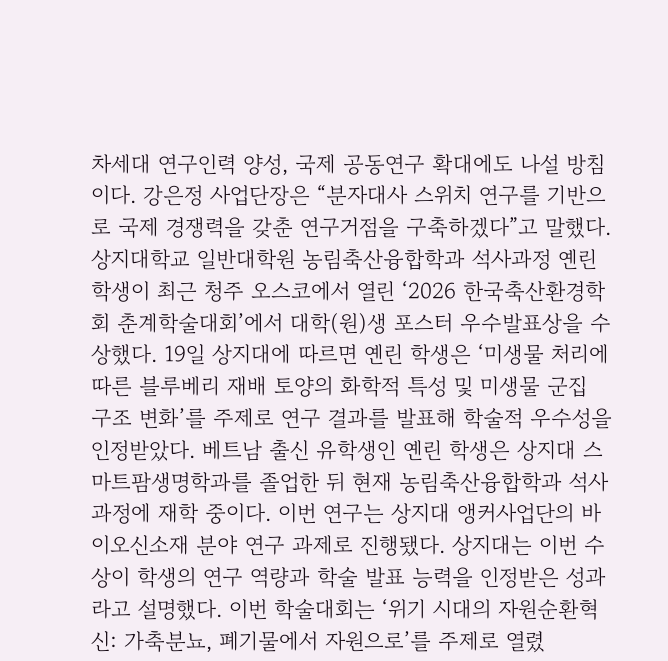차세대 연구인력 양성, 국제 공동연구 확대에도 나설 방침이다. 강은정 사업단장은 “분자대사 스위치 연구를 기반으로 국제 경쟁력을 갖춘 연구거점을 구축하겠다”고 말했다.
상지대학교 일반대학원 농림축산융합학과 석사과정 옌린 학생이 최근 청주 오스코에서 열린 ‘2026 한국축산환경학회 춘계학술대회’에서 대학(원)생 포스터 우수발표상을 수상했다. 19일 상지대에 따르면 옌린 학생은 ‘미생물 처리에 따른 블루베리 재배 토양의 화학적 특성 및 미생물 군집 구조 변화’를 주제로 연구 결과를 발표해 학술적 우수성을 인정받았다. 베트남 출신 유학생인 옌린 학생은 상지대 스마트팜생명학과를 졸업한 뒤 현재 농림축산융합학과 석사과정에 재학 중이다. 이번 연구는 상지대 앵커사업단의 바이오신소재 분야 연구 과제로 진행됐다. 상지대는 이번 수상이 학생의 연구 역량과 학술 발표 능력을 인정받은 성과라고 설명했다. 이번 학술대회는 ‘위기 시대의 자원순환혁신: 가축분뇨, 폐기물에서 자원으로’를 주제로 열렸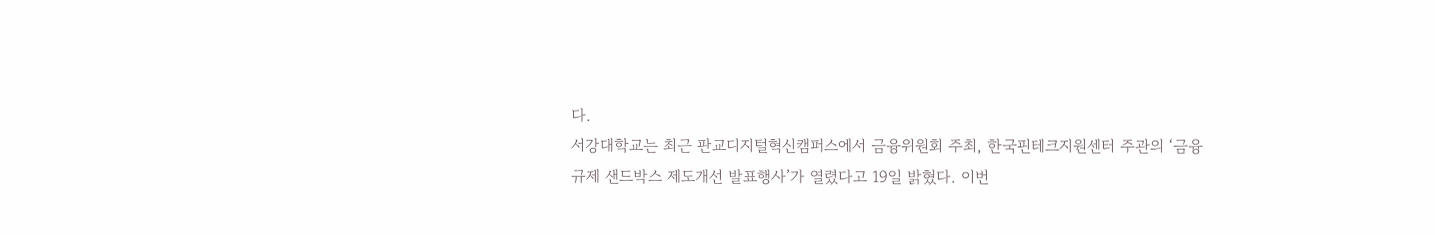다.
서강대학교는 최근 판교디지털혁신캠퍼스에서 금융위원회 주최, 한국핀테크지원센터 주관의 ‘금융규제 샌드박스 제도개선 발표행사’가 열렸다고 19일 밝혔다. 이번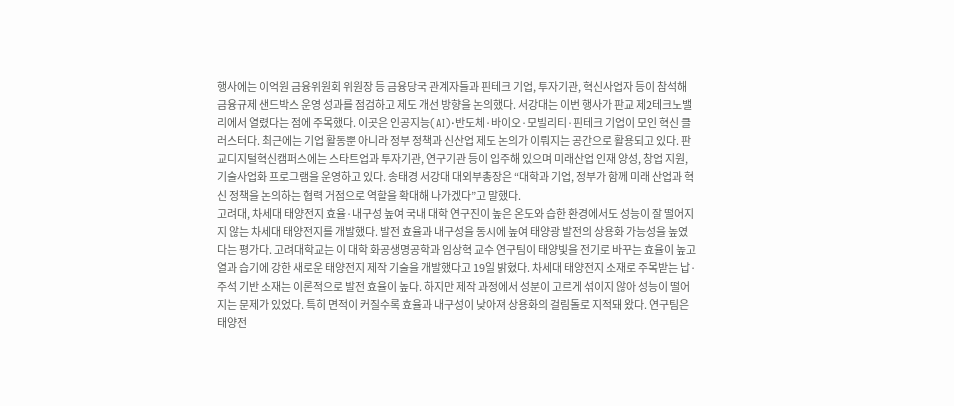행사에는 이억원 금융위원회 위원장 등 금융당국 관계자들과 핀테크 기업, 투자기관, 혁신사업자 등이 참석해 금융규제 샌드박스 운영 성과를 점검하고 제도 개선 방향을 논의했다. 서강대는 이번 행사가 판교 제2테크노밸리에서 열렸다는 점에 주목했다. 이곳은 인공지능(AI)·반도체·바이오·모빌리티·핀테크 기업이 모인 혁신 클러스터다. 최근에는 기업 활동뿐 아니라 정부 정책과 신산업 제도 논의가 이뤄지는 공간으로 활용되고 있다. 판교디지털혁신캠퍼스에는 스타트업과 투자기관, 연구기관 등이 입주해 있으며 미래산업 인재 양성, 창업 지원, 기술사업화 프로그램을 운영하고 있다. 송태경 서강대 대외부총장은 “대학과 기업, 정부가 함께 미래 산업과 혁신 정책을 논의하는 협력 거점으로 역할을 확대해 나가겠다”고 말했다.
고려대, 차세대 태양전지 효율·내구성 높여 국내 대학 연구진이 높은 온도와 습한 환경에서도 성능이 잘 떨어지지 않는 차세대 태양전지를 개발했다. 발전 효율과 내구성을 동시에 높여 태양광 발전의 상용화 가능성을 높였다는 평가다. 고려대학교는 이 대학 화공생명공학과 임상혁 교수 연구팀이 태양빛을 전기로 바꾸는 효율이 높고 열과 습기에 강한 새로운 태양전지 제작 기술을 개발했다고 19일 밝혔다. 차세대 태양전지 소재로 주목받는 납·주석 기반 소재는 이론적으로 발전 효율이 높다. 하지만 제작 과정에서 성분이 고르게 섞이지 않아 성능이 떨어지는 문제가 있었다. 특히 면적이 커질수록 효율과 내구성이 낮아져 상용화의 걸림돌로 지적돼 왔다. 연구팀은 태양전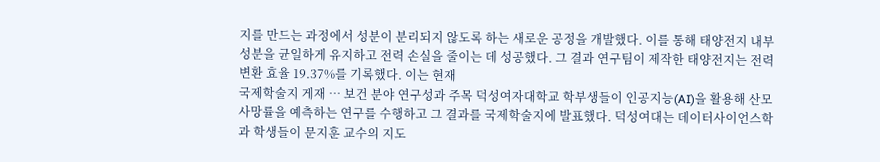지를 만드는 과정에서 성분이 분리되지 않도록 하는 새로운 공정을 개발했다. 이를 통해 태양전지 내부 성분을 균일하게 유지하고 전력 손실을 줄이는 데 성공했다. 그 결과 연구팀이 제작한 태양전지는 전력 변환 효율 19.37%를 기록했다. 이는 현재
국제학술지 게재 … 보건 분야 연구성과 주목 덕성여자대학교 학부생들이 인공지능(AI)을 활용해 산모 사망률을 예측하는 연구를 수행하고 그 결과를 국제학술지에 발표했다. 덕성여대는 데이터사이언스학과 학생들이 문지훈 교수의 지도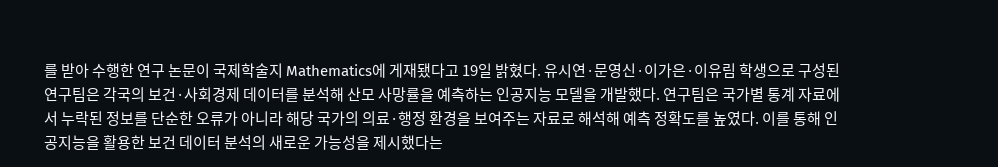를 받아 수행한 연구 논문이 국제학술지 Mathematics에 게재됐다고 19일 밝혔다. 유시연·문영신·이가은·이유림 학생으로 구성된 연구팀은 각국의 보건·사회경제 데이터를 분석해 산모 사망률을 예측하는 인공지능 모델을 개발했다. 연구팀은 국가별 통계 자료에서 누락된 정보를 단순한 오류가 아니라 해당 국가의 의료·행정 환경을 보여주는 자료로 해석해 예측 정확도를 높였다. 이를 통해 인공지능을 활용한 보건 데이터 분석의 새로운 가능성을 제시했다는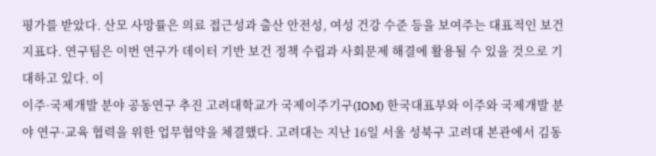평가를 받았다. 산모 사망률은 의료 접근성과 출산 안전성, 여성 건강 수준 등을 보여주는 대표적인 보건 지표다. 연구팀은 이번 연구가 데이터 기반 보건 정책 수립과 사회문제 해결에 활용될 수 있을 것으로 기대하고 있다. 이
이주·국제개발 분야 공동연구 추진 고려대학교가 국제이주기구(IOM) 한국대표부와 이주와 국제개발 분야 연구·교육 협력을 위한 업무협약을 체결했다. 고려대는 지난 16일 서울 성북구 고려대 본관에서 김동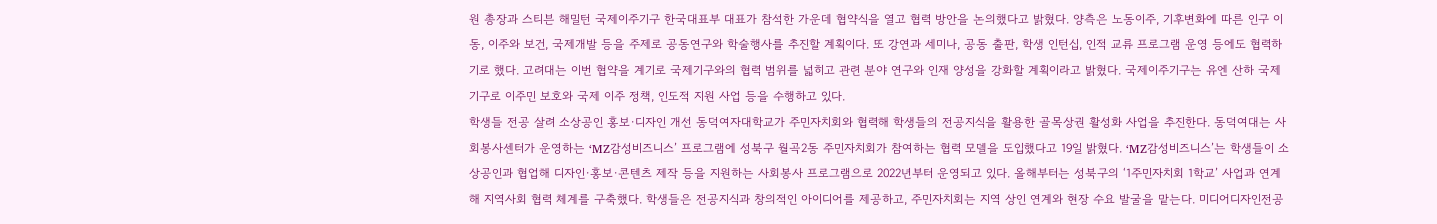원 총장과 스티븐 해밀턴 국제이주기구 한국대표부 대표가 참석한 가운데 협약식을 열고 협력 방안을 논의했다고 밝혔다. 양측은 노동이주, 기후변화에 따른 인구 이동, 이주와 보건, 국제개발 등을 주제로 공동연구와 학술행사를 추진할 계획이다. 또 강연과 세미나, 공동 출판, 학생 인턴십, 인적 교류 프로그램 운영 등에도 협력하기로 했다. 고려대는 이번 협약을 계기로 국제기구와의 협력 범위를 넓히고 관련 분야 연구와 인재 양성을 강화할 계획이라고 밝혔다. 국제이주기구는 유엔 산하 국제기구로 이주민 보호와 국제 이주 정책, 인도적 지원 사업 등을 수행하고 있다.
학생들 전공 살려 소상공인 홍보·디자인 개선 동덕여자대학교가 주민자치회와 협력해 학생들의 전공지식을 활용한 골목상권 활성화 사업을 추진한다. 동덕여대는 사회봉사센터가 운영하는 ‘MZ감성비즈니스’ 프로그램에 성북구 월곡2동 주민자치회가 참여하는 협력 모델을 도입했다고 19일 밝혔다. ‘MZ감성비즈니스’는 학생들이 소상공인과 협업해 디자인·홍보·콘텐츠 제작 등을 지원하는 사회봉사 프로그램으로 2022년부터 운영되고 있다. 올해부터는 성북구의 ‘1주민자치회 1학교’ 사업과 연계해 지역사회 협력 체계를 구축했다. 학생들은 전공지식과 창의적인 아이디어를 제공하고, 주민자치회는 지역 상인 연계와 현장 수요 발굴을 맡는다. 미디어디자인전공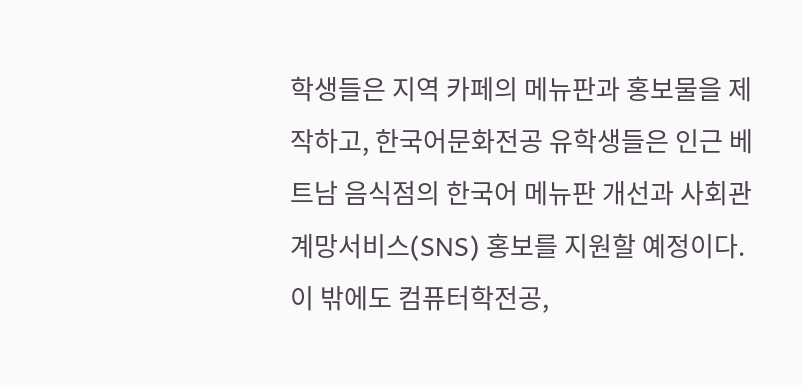학생들은 지역 카페의 메뉴판과 홍보물을 제작하고, 한국어문화전공 유학생들은 인근 베트남 음식점의 한국어 메뉴판 개선과 사회관계망서비스(SNS) 홍보를 지원할 예정이다. 이 밖에도 컴퓨터학전공,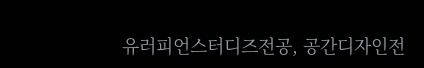유러피언스터디즈전공, 공간디자인전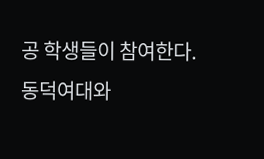공 학생들이 참여한다. 동덕여대와